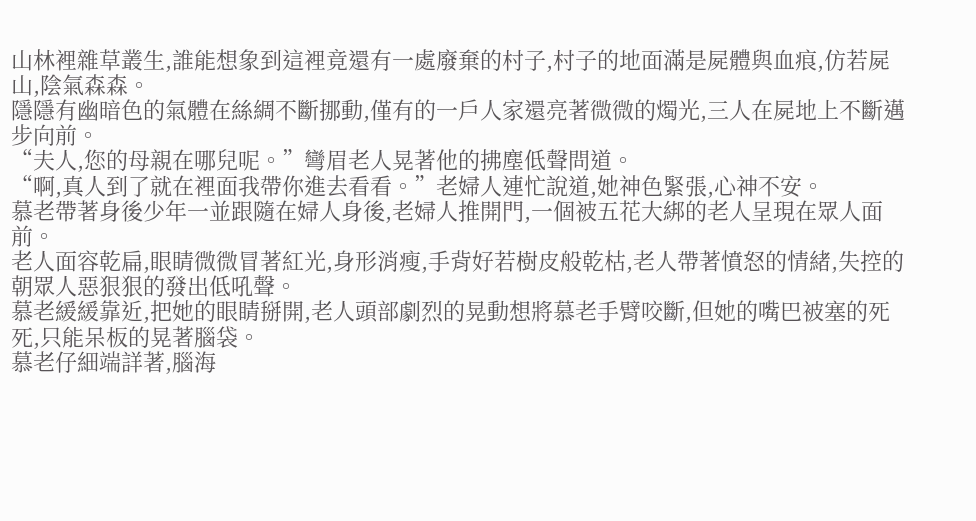山林裡雜草叢生,誰能想象到這裡竟還有一處廢棄的村子,村子的地面滿是屍體與血痕,仿若屍山,陰氣森森。
隱隱有幽暗色的氣體在絲綢不斷挪動,僅有的一戶人家還亮著微微的燭光,三人在屍地上不斷邁步向前。
“夫人,您的母親在哪兒呢。”彎眉老人晃著他的拂塵低聲問道。
“啊,真人到了就在裡面我帶你進去看看。”老婦人連忙說道,她神色緊張,心神不安。
慕老帶著身後少年一並跟隨在婦人身後,老婦人推開門,一個被五花大綁的老人呈現在眾人面前。
老人面容乾扁,眼睛微微冒著紅光,身形消瘦,手背好若樹皮般乾枯,老人帶著憤怒的情緒,失控的朝眾人惡狠狠的發出低吼聲。
慕老緩緩靠近,把她的眼睛掰開,老人頭部劇烈的晃動想將慕老手臂咬斷,但她的嘴巴被塞的死死,只能呆板的晃著腦袋。
慕老仔細端詳著,腦海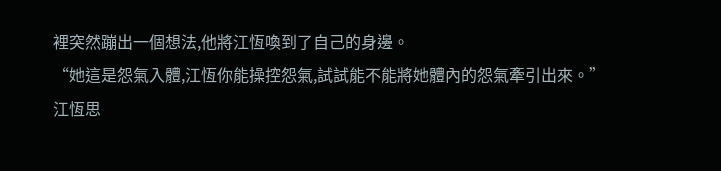裡突然蹦出一個想法,他將江恆喚到了自己的身邊。
“她這是怨氣入體,江恆你能操控怨氣,試試能不能將她體內的怨氣牽引出來。”
江恆思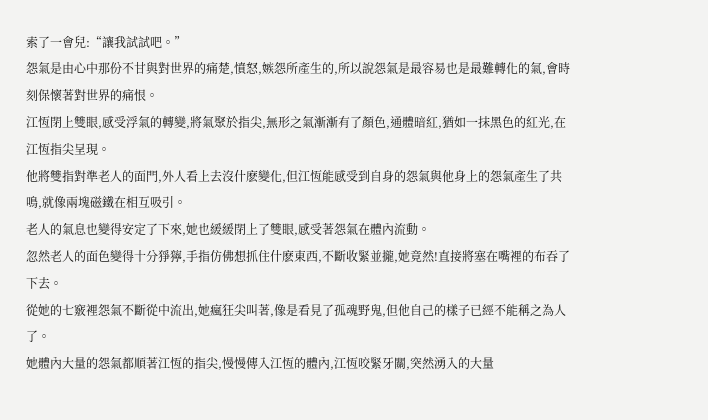索了一會兒:“讓我試試吧。”
怨氣是由心中那份不甘與對世界的痛楚,憤怒,嫉怨所產生的,所以說怨氣是最容易也是最難轉化的氣,會時刻保懷著對世界的痛恨。
江恆閉上雙眼,感受浮氣的轉變,將氣聚於指尖,無形之氣漸漸有了顏色,通體暗紅,猶如一抹黑色的紅光,在江恆指尖呈現。
他將雙指對準老人的面門,外人看上去沒什麽變化,但江恆能感受到自身的怨氣與他身上的怨氣產生了共鳴,就像兩塊磁鐵在相互吸引。
老人的氣息也變得安定了下來,她也緩緩閉上了雙眼,感受著怨氣在體內流動。
忽然老人的面色變得十分猙獰,手指仿佛想抓住什麽東西,不斷收緊並攏,她竟然!直接將塞在嘴裡的布吞了下去。
從她的七竅裡怨氣不斷從中流出,她瘋狂尖叫著,像是看見了孤魂野鬼,但他自己的樣子已經不能稱之為人了。
她體內大量的怨氣都順著江恆的指尖,慢慢傳入江恆的體內,江恆咬緊牙關,突然湧入的大量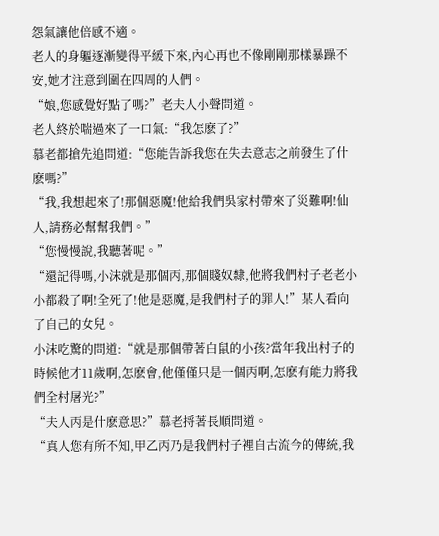怨氣讓他倍感不適。
老人的身軀逐漸變得平緩下來,內心再也不像剛剛那樣暴躁不安,她才注意到圍在四周的人們。
“娘,您感覺好點了嗎?”老夫人小聲問道。
老人終於喘過來了一口氣:“我怎麽了?”
慕老都搶先追問道:“您能告訴我您在失去意志之前發生了什麽嗎?”
“我,我想起來了!那個惡魔!他給我們吳家村帶來了災難啊!仙人,請務必幫幫我們。”
“您慢慢說,我聽著呢。”
“還記得嗎,小沫就是那個丙,那個賤奴隸,他將我們村子老老小小都殺了啊!全死了!他是惡魔,是我們村子的罪人!”某人看向了自己的女兒。
小沫吃驚的問道:“就是那個帶著白鼠的小孩?當年我出村子的時候他才11歲啊,怎麽會,他僅僅只是一個丙啊,怎麽有能力將我們全村屠光?”
“夫人丙是什麽意思?”慕老捋著長順問道。
“真人您有所不知,甲乙丙乃是我們村子裡自古流今的傳統,我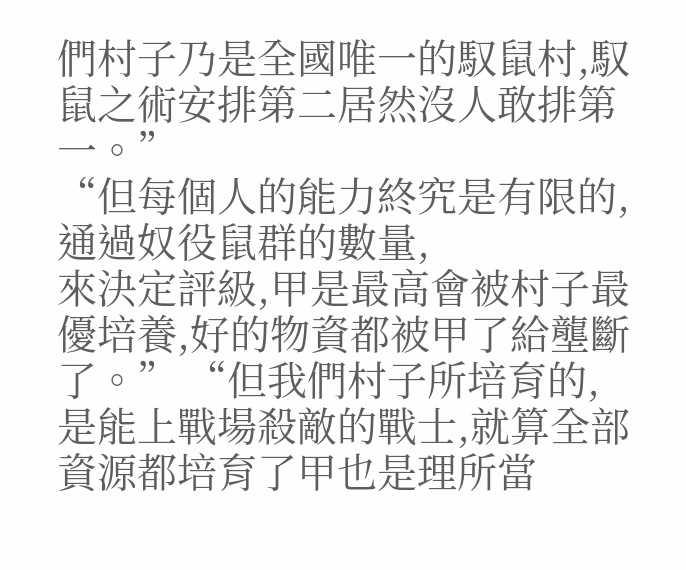們村子乃是全國唯一的馭鼠村,馭鼠之術安排第二居然沒人敢排第一。”
“但每個人的能力終究是有限的,通過奴役鼠群的數量,
來決定評級,甲是最高會被村子最優培養,好的物資都被甲了給壟斷了。” “但我們村子所培育的,是能上戰場殺敵的戰士,就算全部資源都培育了甲也是理所當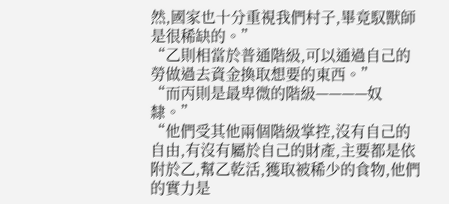然,國家也十分重視我們村子,畢竟馭獸師是很稀缺的。”
“乙則相當於普通階級,可以通過自己的勞做過去資金換取想要的東西。”
“而丙則是最卑微的階級————奴隸。”
“他們受其他兩個階級掌控,沒有自己的自由,有沒有屬於自己的財產,主要都是依附於乙,幫乙乾活,獲取被稀少的食物,他們的實力是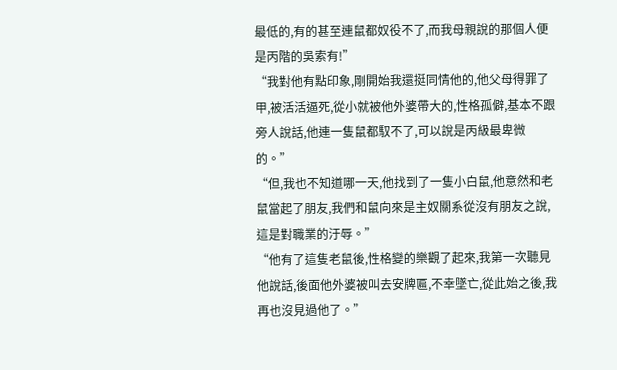最低的,有的甚至連鼠都奴役不了,而我母親說的那個人便是丙階的吳索有!”
“我對他有點印象,剛開始我還挺同情他的,他父母得罪了甲,被活活逼死,從小就被他外婆帶大的,性格孤僻,基本不跟旁人說話,他連一隻鼠都馭不了,可以說是丙級最卑微的。”
“但,我也不知道哪一天,他找到了一隻小白鼠,他意然和老鼠當起了朋友,我們和鼠向來是主奴關系從沒有朋友之說,這是對職業的汙辱。”
“他有了這隻老鼠後,性格變的樂觀了起來,我第一次聽見他說話,後面他外婆被叫去安牌匾,不幸墜亡,從此始之後,我再也沒見過他了。”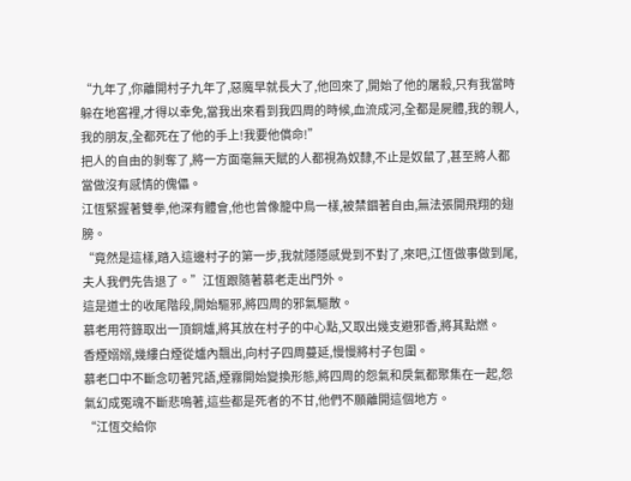“九年了,你離開村子九年了,惡魔早就長大了,他回來了,開始了他的屠殺,只有我當時躲在地窖裡,才得以幸免,當我出來看到我四周的時候,血流成河,全都是屍體,我的親人,我的朋友,全都死在了他的手上!我要他償命!”
把人的自由的剝奪了,將一方面毫無天賦的人都視為奴隸,不止是奴鼠了,甚至將人都當做沒有感情的傀儡。
江恆緊握著雙拳,他深有體會,他也曾像籠中鳥一樣,被禁錮著自由,無法張開飛翔的翅膀。
“竟然是這樣,踏入這邊村子的第一步,我就隱隱感覺到不對了,來吧,江恆做事做到尾,夫人我們先告退了。”江恆跟隨著慕老走出門外。
這是道士的收尾階段,開始驅邪,將四周的邪氣驅散。
慕老用符籙取出一頂銅爐,將其放在村子的中心點,又取出幾支避邪香,將其點燃。
香煙嫋嫋,幾縷白煙從爐內飄出,向村子四周蔓延,慢慢將村子包圍。
慕老口中不斷念叨著咒語,煙霧開始變換形態,將四周的怨氣和戾氣都聚集在一起,怨氣幻成冤魂不斷悲鳴著,這些都是死者的不甘,他們不願離開這個地方。
“江恆交給你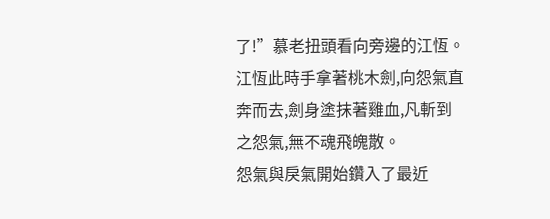了!”慕老扭頭看向旁邊的江恆。
江恆此時手拿著桃木劍,向怨氣直奔而去,劍身塗抹著雞血,凡斬到之怨氣,無不魂飛魄散。
怨氣與戾氣開始鑽入了最近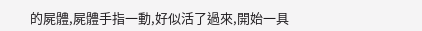的屍體,屍體手指一動,好似活了過來,開始一具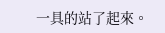一具的站了起來。